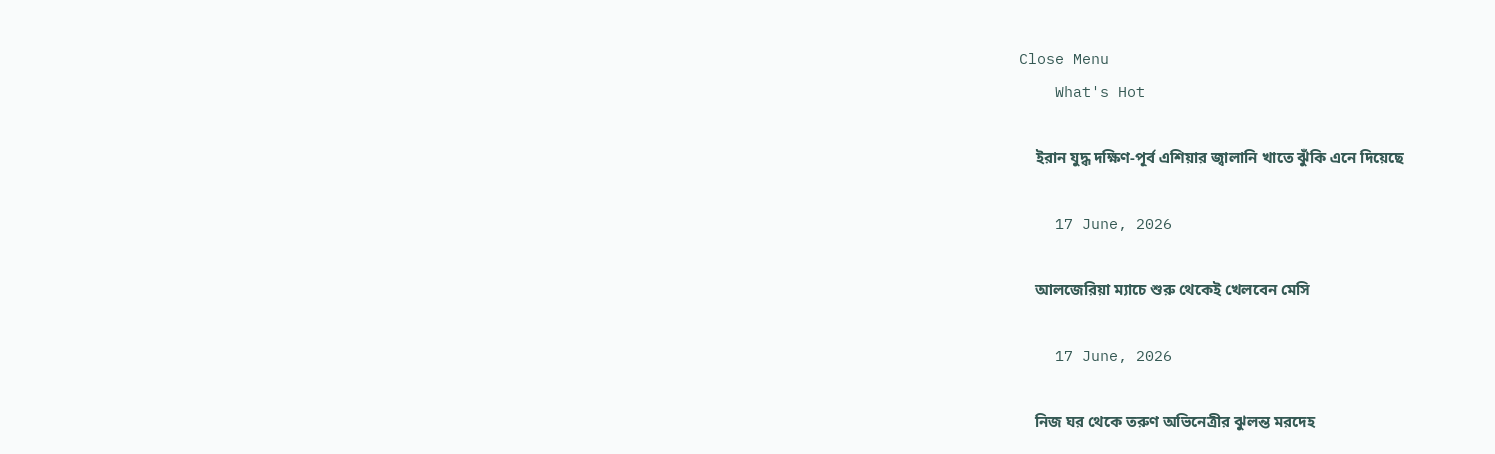Close Menu
    What's Hot

    ইরান যুদ্ধ দক্ষিণ-পূর্ব এশিয়ার জ্বালানি খাতে ঝুঁকি এনে দিয়েছে

    17 June, 2026

    আলজেরিয়া ম্যাচে শুরু থেকেই খেলবেন মেসি

    17 June, 2026

    নিজ ঘর থেকে তরুণ অভিনেত্রীর ঝুলন্ত মরদেহ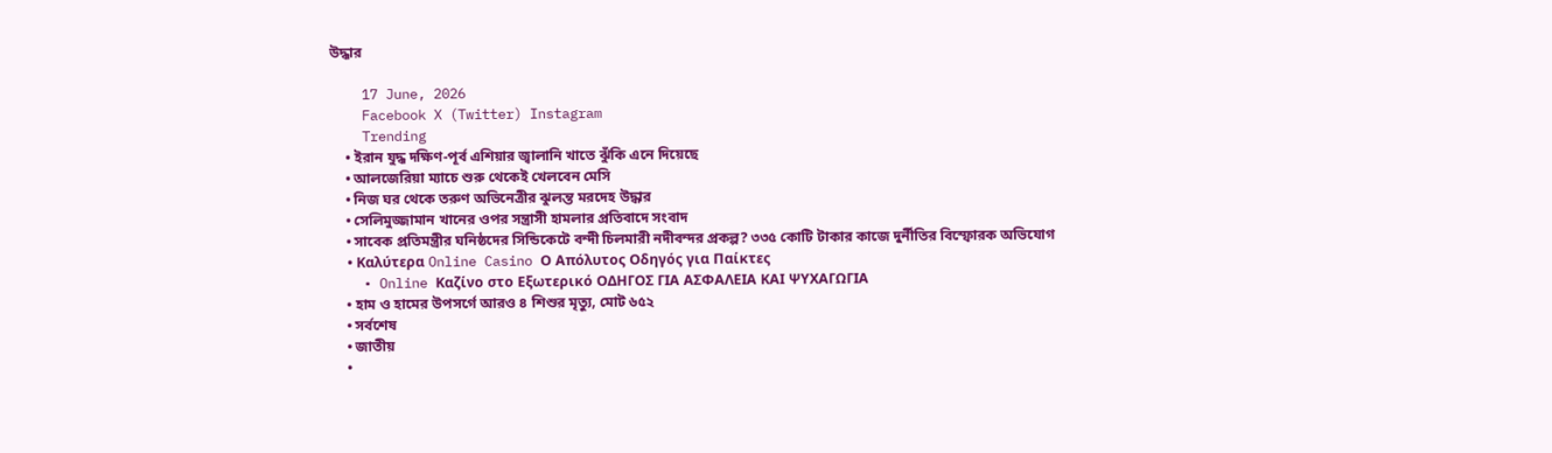উদ্ধার

    17 June, 2026
    Facebook X (Twitter) Instagram
    Trending
    • ইরান যুদ্ধ দক্ষিণ-পূর্ব এশিয়ার জ্বালানি খাতে ঝুঁকি এনে দিয়েছে
    • আলজেরিয়া ম্যাচে শুরু থেকেই খেলবেন মেসি
    • নিজ ঘর থেকে তরুণ অভিনেত্রীর ঝুলন্ত মরদেহ উদ্ধার
    • সেলিমুজ্জামান খানের ওপর সন্ত্রাসী হামলার প্রতিবাদে সংবাদ
    • সাবেক প্রতিমন্ত্রীর ঘনিষ্ঠদের সিন্ডিকেটে বন্দী চিলমারী নদীবন্দর প্রকল্প? ৩৩৫ কোটি টাকার কাজে দুর্নীতির বিস্ফোরক অভিযোগ
    • Καλύτερα Online Casino Ο Απόλυτος Οδηγός για Παίκτες
    • Online Καζίνο στο Εξωτερικό ΟΔΗΓΟΣ ΓΙΑ ΑΣΦΑΛΕΙΑ ΚΑΙ ΨΥΧΑΓΩΓΙΑ
    • হাম ও হামের উপসর্গে আরও ৪ শিশুর মৃত্যু, মোট ৬৫২
    • সর্বশেষ
    • জাতীয়
    •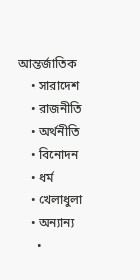আন্তর্জাতিক
    • সারাদেশ
    • রাজনীতি
    • অর্থনীতি
    • বিনোদন
    • ধর্ম
    • খেলাধুলা
    • অন্যান্য
      •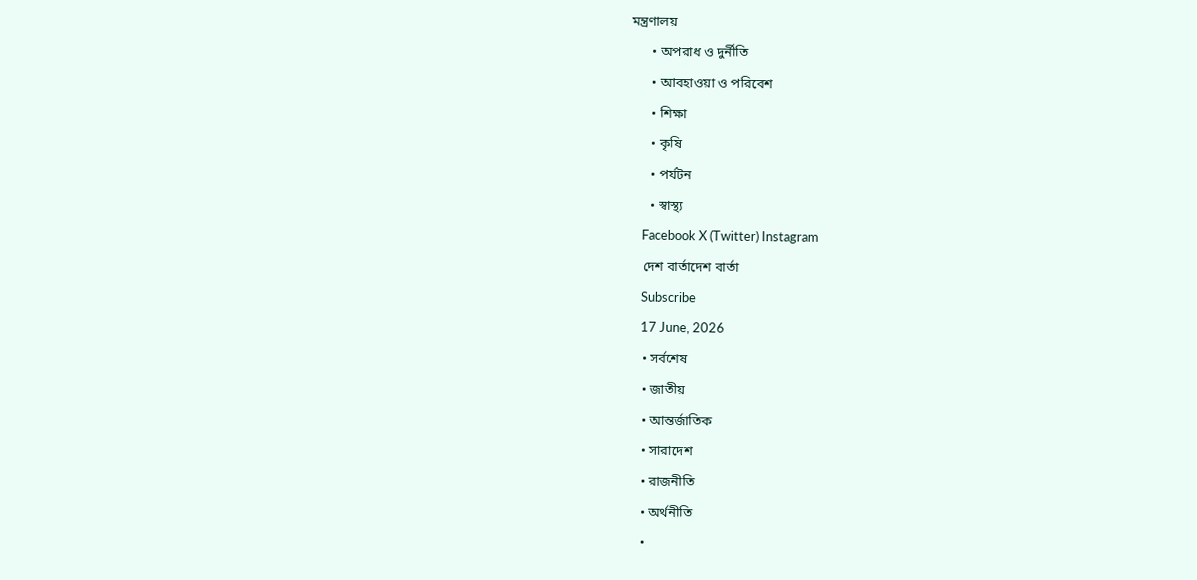মন্ত্রণালয়
      • অপরাধ ও দুর্নীতি
      • আবহাওয়া ও পরিবেশ
      • শিক্ষা
      • কৃষি
      • পর্যটন
      • স্বাস্থ্য
    Facebook X (Twitter) Instagram
    দেশ বার্তাদেশ বার্তা
    Subscribe
    17 June, 2026
    • সর্বশেষ
    • জাতীয়
    • আন্তর্জাতিক
    • সারাদেশ
    • রাজনীতি
    • অর্থনীতি
    •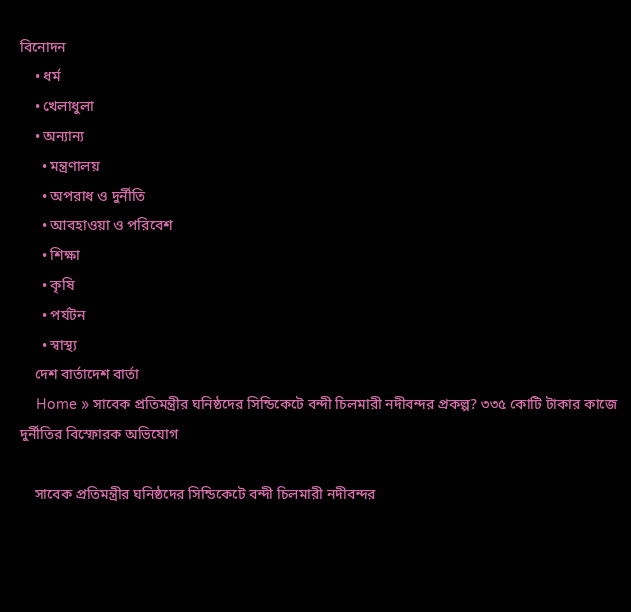বিনোদন
    • ধর্ম
    • খেলাধুলা
    • অন্যান্য
      • মন্ত্রণালয়
      • অপরাধ ও দুর্নীতি
      • আবহাওয়া ও পরিবেশ
      • শিক্ষা
      • কৃষি
      • পর্যটন
      • স্বাস্থ্য
    দেশ বার্তাদেশ বার্তা
    Home » সাবেক প্রতিমন্ত্রীর ঘনিষ্ঠদের সিন্ডিকেটে বন্দী চিলমারী নদীবন্দর প্রকল্প? ৩৩৫ কোটি টাকার কাজে দুর্নীতির বিস্ফোরক অভিযোগ

    সাবেক প্রতিমন্ত্রীর ঘনিষ্ঠদের সিন্ডিকেটে বন্দী চিলমারী নদীবন্দর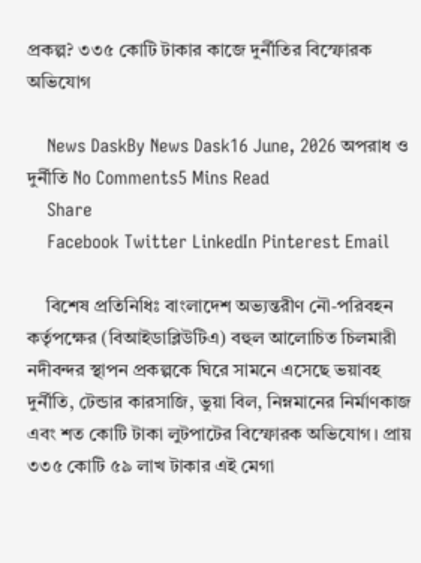প্রকল্প? ৩৩৫ কোটি টাকার কাজে দুর্নীতির বিস্ফোরক অভিযোগ

    News DaskBy News Dask16 June, 2026 অপরাধ ও দুর্নীতি No Comments5 Mins Read
    Share
    Facebook Twitter LinkedIn Pinterest Email

    বিশেষ প্রতিনিধিঃ বাংলাদেশ অভ্যন্তরীণ নৌ-পরিবহন কর্তৃপক্ষের (বিআইডাব্লিউটিএ) বহুল আলোচিত চিলমারী নদীবন্দর স্থাপন প্রকল্পকে ঘিরে সামনে এসেছে ভয়াবহ দুর্নীতি, টেন্ডার কারসাজি, ভুয়া বিল, নিম্নমানের নির্মাণকাজ এবং শত কোটি টাকা লুটপাটের বিস্ফোরক অভিযোগ। প্রায় ৩৩৫ কোটি ৫৯ লাখ টাকার এই মেগা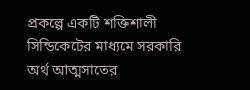প্রকল্পে একটি শক্তিশালী সিন্ডিকেটের মাধ্যমে সরকারি অর্থ আত্মসাতের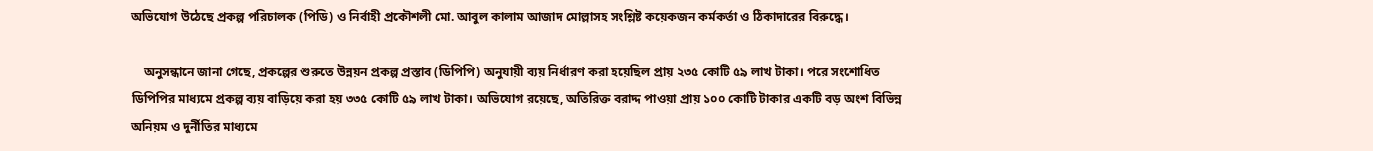অভিযোগ উঠেছে প্রকল্প পরিচালক (পিডি) ও নির্বাহী প্রকৌশলী মো. আবুল কালাম আজাদ মোল্লাসহ সংশ্লিষ্ট কয়েকজন কর্মকর্তা ও ঠিকাদারের বিরুদ্ধে।

    অনুসন্ধানে জানা গেছে, প্রকল্পের শুরুতে উন্নয়ন প্রকল্প প্রস্তাব (ডিপিপি) অনুযায়ী ব্যয় নির্ধারণ করা হয়েছিল প্রায় ২৩৫ কোটি ৫৯ লাখ টাকা। পরে সংশোধিত ডিপিপির মাধ্যমে প্রকল্প ব্যয় বাড়িয়ে করা হয় ৩৩৫ কোটি ৫৯ লাখ টাকা। অভিযোগ রয়েছে, অতিরিক্ত বরাদ্দ পাওয়া প্রায় ১০০ কোটি টাকার একটি বড় অংশ বিভিন্ন অনিয়ম ও দুর্নীতির মাধ্যমে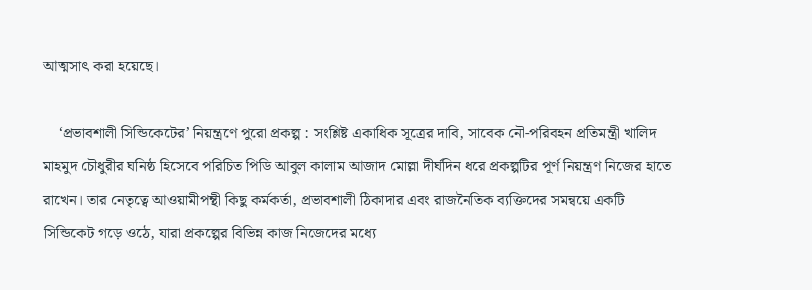আত্মসাৎ করা হয়েছে।

    ‘প্রভাবশালী সিন্ডিকেটের’ নিয়ন্ত্রণে পুরো প্রকল্প : সংশ্লিষ্ট একাধিক সূত্রের দাবি, সাবেক নৌ-পরিবহন প্রতিমন্ত্রী খালিদ মাহমুদ চৌধুরীর ঘনিষ্ঠ হিসেবে পরিচিত পিডি আবুল কালাম আজাদ মোল্লা দীর্ঘদিন ধরে প্রকল্পটির পূর্ণ নিয়ন্ত্রণ নিজের হাতে রাখেন। তার নেতৃত্বে আওয়ামীপন্থী কিছু কর্মকর্তা, প্রভাবশালী ঠিকাদার এবং রাজনৈতিক ব্যক্তিদের সমন্বয়ে একটি সিন্ডিকেট গড়ে ওঠে, যারা প্রকল্পের বিভিন্ন কাজ নিজেদের মধ্যে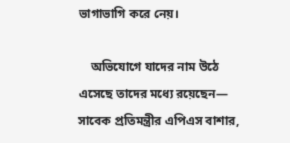ভাগাভাগি করে নেয়।

    অভিযোগে যাদের নাম উঠে এসেছে তাদের মধ্যে রয়েছেন— সাবেক প্রতিমন্ত্রীর এপিএস বাশার,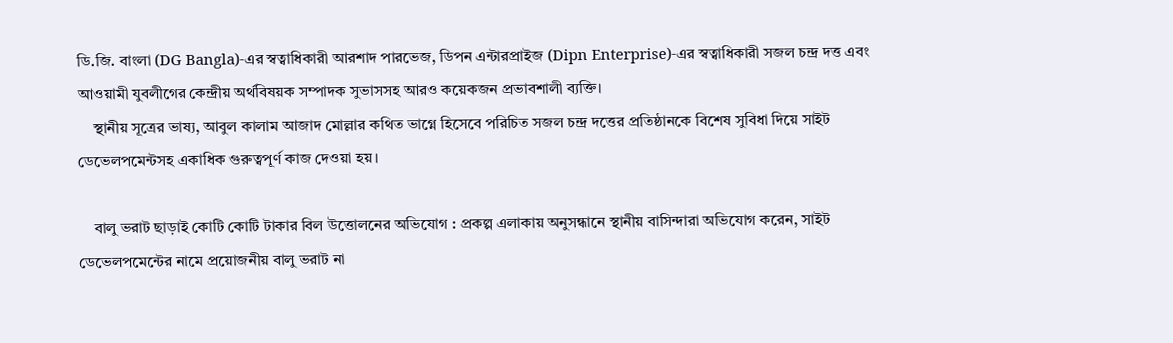ডি.জি. বাংলা (DG Bangla)-এর স্বত্বাধিকারী আরশাদ পারভেজ, ডিপন এন্টারপ্রাইজ (Dipn Enterprise)-এর স্বত্বাধিকারী সজল চন্দ্র দত্ত এবং আওয়ামী যুবলীগের কেন্দ্রীয় অর্থবিষয়ক সম্পাদক সুভাসসহ আরও কয়েকজন প্রভাবশালী ব্যক্তি।
    স্থানীয় সূত্রের ভাষ্য, আবুল কালাম আজাদ মোল্লার কথিত ভাগ্নে হিসেবে পরিচিত সজল চন্দ্র দত্তের প্রতিষ্ঠানকে বিশেষ সুবিধা দিয়ে সাইট ডেভেলপমেন্টসহ একাধিক গুরুত্বপূর্ণ কাজ দেওয়া হয়।

    বালু ভরাট ছাড়াই কোটি কোটি টাকার বিল উত্তোলনের অভিযোগ : প্রকল্প এলাকায় অনুসন্ধানে স্থানীয় বাসিন্দারা অভিযোগ করেন, সাইট ডেভেলপমেন্টের নামে প্রয়োজনীয় বালু ভরাট না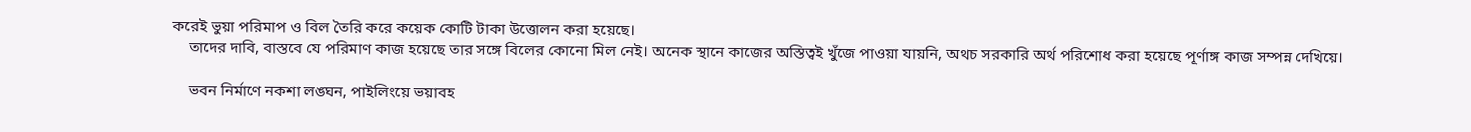করেই ভুয়া পরিমাপ ও বিল তৈরি করে কয়েক কোটি টাকা উত্তোলন করা হয়েছে।
    তাদের দাবি, বাস্তবে যে পরিমাণ কাজ হয়েছে তার সঙ্গে বিলের কোনো মিল নেই। অনেক স্থানে কাজের অস্তিত্বই খুঁজে পাওয়া যায়নি, অথচ সরকারি অর্থ পরিশোধ করা হয়েছে পূর্ণাঙ্গ কাজ সম্পন্ন দেখিয়ে।

    ভবন নির্মাণে নকশা লঙ্ঘন, পাইলিংয়ে ভয়াবহ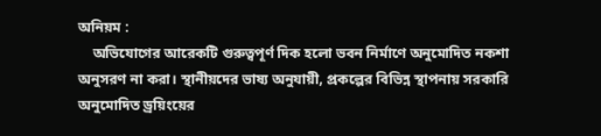অনিয়ম :
    অভিযোগের আরেকটি গুরুত্বপূর্ণ দিক হলো ভবন নির্মাণে অনুমোদিত নকশা অনুসরণ না করা। স্থানীয়দের ভাষ্য অনুযায়ী, প্রকল্পের বিভিন্ন স্থাপনায় সরকারি অনুমোদিত ড্রয়িংয়ের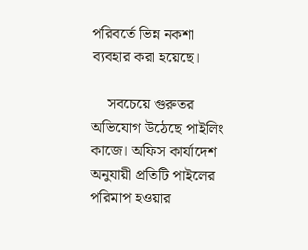পরিবর্তে ভিন্ন নকশা ব্যবহার করা হয়েছে।

    সবচেয়ে গুরুতর অভিযোগ উঠেছে পাইলিং কাজে। অফিস কার্যাদেশ অনুযায়ী প্রতিটি পাইলের পরিমাপ হওয়ার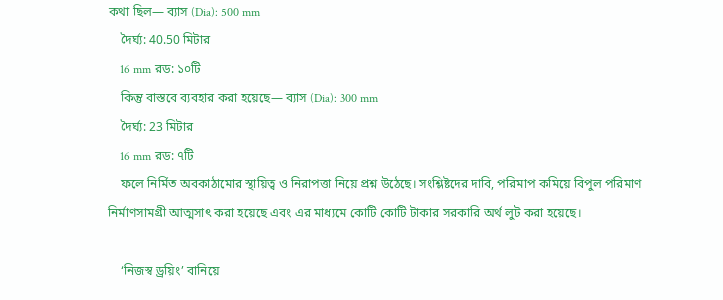কথা ছিল— ব্যাস (Dia): 500 mm
    দৈর্ঘ্য: 40.50 মিটার
    16 mm রড: ১০টি
    কিন্তু বাস্তবে ব্যবহার করা হয়েছে— ব্যাস (Dia): 300 mm
    দৈর্ঘ্য: 23 মিটার
    16 mm রড: ৭টি
    ফলে নির্মিত অবকাঠামোর স্থায়িত্ব ও নিরাপত্তা নিয়ে প্রশ্ন উঠেছে। সংশ্লিষ্টদের দাবি, পরিমাপ কমিয়ে বিপুল পরিমাণ নির্মাণসামগ্রী আত্মসাৎ করা হয়েছে এবং এর মাধ্যমে কোটি কোটি টাকার সরকারি অর্থ লুট করা হয়েছে।

    ‘নিজস্ব ড্রয়িং’ বানিয়ে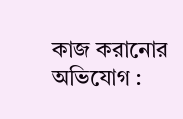কাজ করানোর অভিযোগ :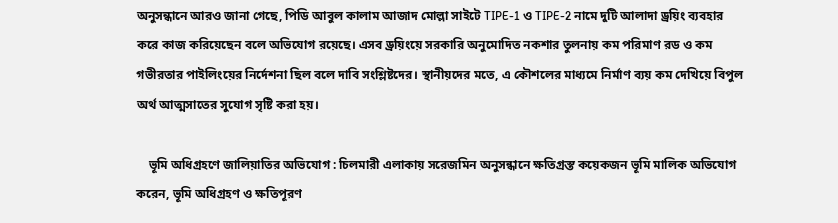অনুসন্ধানে আরও জানা গেছে, পিডি আবুল কালাম আজাদ মোল্লা সাইটে TIPE-1 ও TIPE-2 নামে দুটি আলাদা ড্রয়িং ব্যবহার করে কাজ করিয়েছেন বলে অভিযোগ রয়েছে। এসব ড্রয়িংয়ে সরকারি অনুমোদিত নকশার তুলনায় কম পরিমাণ রড ও কম গভীরতার পাইলিংয়ের নির্দেশনা ছিল বলে দাবি সংশ্লিষ্টদের। স্থানীয়দের মতে, এ কৌশলের মাধ্যমে নির্মাণ ব্যয় কম দেখিয়ে বিপুল অর্থ আত্মসাতের সুযোগ সৃষ্টি করা হয়।

    ভূমি অধিগ্রহণে জালিয়াতির অভিযোগ : চিলমারী এলাকায় সরেজমিন অনুসন্ধানে ক্ষতিগ্রস্ত কয়েকজন ভূমি মালিক অভিযোগ করেন, ভূমি অধিগ্রহণ ও ক্ষতিপূরণ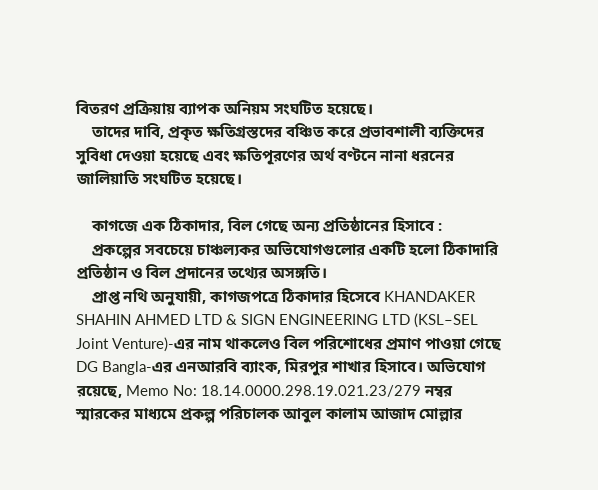বিতরণ প্রক্রিয়ায় ব্যাপক অনিয়ম সংঘটিত হয়েছে।
    তাদের দাবি, প্রকৃত ক্ষতিগ্রস্তদের বঞ্চিত করে প্রভাবশালী ব্যক্তিদের সুবিধা দেওয়া হয়েছে এবং ক্ষতিপূরণের অর্থ বণ্টনে নানা ধরনের জালিয়াতি সংঘটিত হয়েছে।

    কাগজে এক ঠিকাদার, বিল গেছে অন্য প্রতিষ্ঠানের হিসাবে :
    প্রকল্পের সবচেয়ে চাঞ্চল্যকর অভিযোগগুলোর একটি হলো ঠিকাদারি প্রতিষ্ঠান ও বিল প্রদানের তথ্যের অসঙ্গতি।
    প্রাপ্ত নথি অনুযায়ী, কাগজপত্রে ঠিকাদার হিসেবে KHANDAKER SHAHIN AHMED LTD & SIGN ENGINEERING LTD (KSL–SEL Joint Venture)-এর নাম থাকলেও বিল পরিশোধের প্রমাণ পাওয়া গেছে DG Bangla-এর এনআরবি ব্যাংক, মিরপুর শাখার হিসাবে। অভিযোগ রয়েছে, Memo No: 18.14.0000.298.19.021.23/279 নম্বর স্মারকের মাধ্যমে প্রকল্প পরিচালক আবুল কালাম আজাদ মোল্লার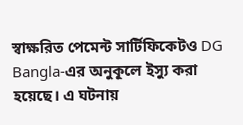স্বাক্ষরিত পেমেন্ট সার্টিফিকেটও DG Bangla-এর অনুকূলে ইস্যু করা হয়েছে। এ ঘটনায়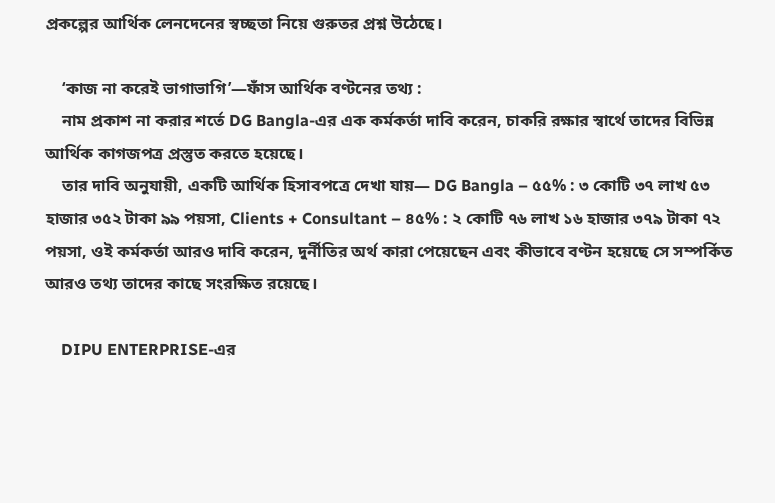প্রকল্পের আর্থিক লেনদেনের স্বচ্ছতা নিয়ে গুরুতর প্রশ্ন উঠেছে।

    ‘কাজ না করেই ভাগাভাগি’—ফাঁস আর্থিক বণ্টনের তথ্য :
    নাম প্রকাশ না করার শর্তে DG Bangla-এর এক কর্মকর্তা দাবি করেন, চাকরি রক্ষার স্বার্থে তাদের বিভিন্ন আর্থিক কাগজপত্র প্রস্তুত করতে হয়েছে।
    তার দাবি অনুযায়ী, একটি আর্থিক হিসাবপত্রে দেখা যায়— DG Bangla – ৫৫% : ৩ কোটি ৩৭ লাখ ৫৩ হাজার ৩৫২ টাকা ৯৯ পয়সা, Clients + Consultant – ৪৫% : ২ কোটি ৭৬ লাখ ১৬ হাজার ৩৭৯ টাকা ৭২ পয়সা, ওই কর্মকর্তা আরও দাবি করেন, দুর্নীতির অর্থ কারা পেয়েছেন এবং কীভাবে বণ্টন হয়েছে সে সম্পর্কিত আরও তথ্য তাদের কাছে সংরক্ষিত রয়েছে।

    DIPU ENTERPRISE-এর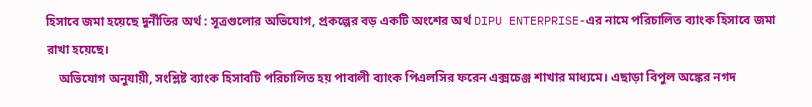হিসাবে জমা হয়েছে দুর্নীতির অর্থ : সূত্রগুলোর অভিযোগ, প্রকল্পের বড় একটি অংশের অর্থ DIPU ENTERPRISE-এর নামে পরিচালিত ব্যাংক হিসাবে জমা রাখা হয়েছে।
    অভিযোগ অনুযায়ী, সংশ্লিষ্ট ব্যাংক হিসাবটি পরিচালিত হয় পাবালী ব্যাংক পিএলসির ফরেন এক্সচেঞ্জ শাখার মাধ্যমে। এছাড়া বিপুল অঙ্কের নগদ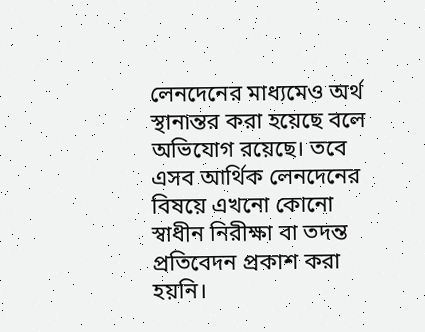লেনদেনের মাধ্যমেও অর্থ স্থানান্তর করা হয়েছে বলে অভিযোগ রয়েছে। তবে এসব আর্থিক লেনদেনের বিষয়ে এখনো কোনো স্বাধীন নিরীক্ষা বা তদন্ত প্রতিবেদন প্রকাশ করা হয়নি।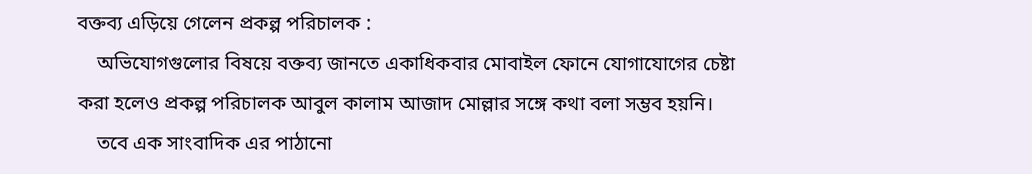বক্তব্য এড়িয়ে গেলেন প্রকল্প পরিচালক :
    অভিযোগগুলোর বিষয়ে বক্তব্য জানতে একাধিকবার মোবাইল ফোনে যোগাযোগের চেষ্টা করা হলেও প্রকল্প পরিচালক আবুল কালাম আজাদ মোল্লার সঙ্গে কথা বলা সম্ভব হয়নি।
    তবে এক সাংবাদিক এর পাঠানো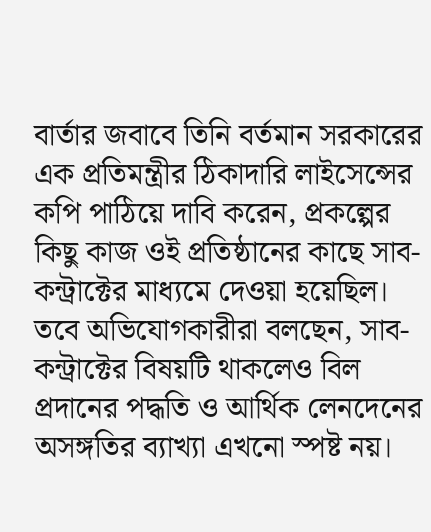বার্তার জবাবে তিনি বর্তমান সরকারের এক প্রতিমন্ত্রীর ঠিকাদারি লাইসেন্সের কপি পাঠিয়ে দাবি করেন, প্রকল্পের কিছু কাজ ওই প্রতিষ্ঠানের কাছে সাব-কন্ট্রাক্টের মাধ্যমে দেওয়া হয়েছিল। তবে অভিযোগকারীরা বলছেন, সাব-কন্ট্রাক্টের বিষয়টি থাকলেও বিল প্রদানের পদ্ধতি ও আর্থিক লেনদেনের অসঙ্গতির ব্যাখ্যা এখনো স্পষ্ট নয়।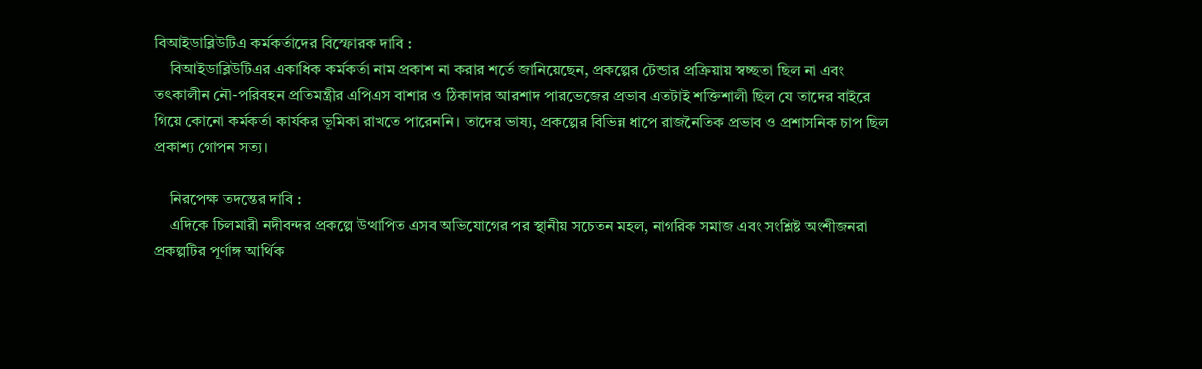বিআইডাব্লিউটিএ কর্মকর্তাদের বিস্ফোরক দাবি :
    বিআইডাব্লিউটিএর একাধিক কর্মকর্তা নাম প্রকাশ না করার শর্তে জানিয়েছেন, প্রকল্পের টেন্ডার প্রক্রিয়ায় স্বচ্ছতা ছিল না এবং তৎকালীন নৌ-পরিবহন প্রতিমন্ত্রীর এপিএস বাশার ও ঠিকাদার আরশাদ পারভেজের প্রভাব এতটাই শক্তিশালী ছিল যে তাদের বাইরে গিয়ে কোনো কর্মকর্তা কার্যকর ভূমিকা রাখতে পারেননি। তাদের ভাষ্য, প্রকল্পের বিভিন্ন ধাপে রাজনৈতিক প্রভাব ও প্রশাসনিক চাপ ছিল প্রকাশ্য গোপন সত্য।

    নিরপেক্ষ তদন্তের দাবি :
    এদিকে চিলমারী নদীবন্দর প্রকল্পে উত্থাপিত এসব অভিযোগের পর স্থানীয় সচেতন মহল, নাগরিক সমাজ এবং সংশ্লিষ্ট অংশীজনরা প্রকল্পটির পূর্ণাঙ্গ আর্থিক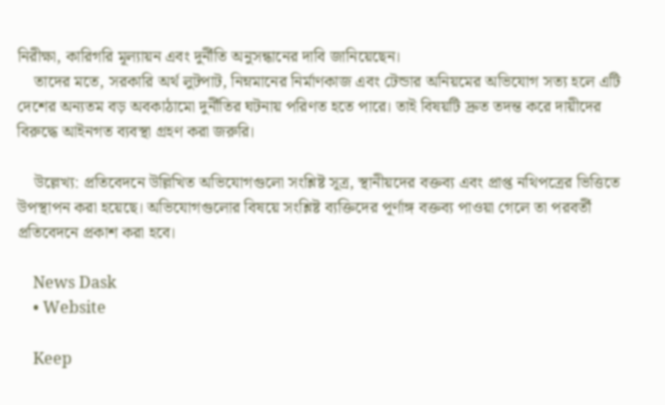নিরীক্ষা, কারিগরি মূল্যায়ন এবং দুর্নীতি অনুসন্ধানের দাবি জানিয়েছেন।
    তাদের মতে, সরকারি অর্থ লুটপাট, নিম্নমানের নির্মাণকাজ এবং টেন্ডার অনিয়মের অভিযোগ সত্য হলে এটি দেশের অন্যতম বড় অবকাঠামো দুর্নীতির ঘটনায় পরিণত হতে পারে। তাই বিষয়টি দ্রুত তদন্ত করে দায়ীদের বিরুদ্ধে আইনগত ব্যবস্থা গ্রহণ করা জরুরি।

    উল্লেখ্য: প্রতিবেদনে উল্লিখিত অভিযোগগুলো সংশ্লিষ্ট সূত্র, স্থানীয়দের বক্তব্য এবং প্রাপ্ত নথিপত্রের ভিত্তিতে উপস্থাপন করা হয়েছে। অভিযোগগুলোর বিষয়ে সংশ্লিষ্ট ব্যক্তিদের পূর্ণাঙ্গ বক্তব্য পাওয়া গেলে তা পরবর্তী প্রতিবেদনে প্রকাশ করা হবে।

    News Dask
    • Website

    Keep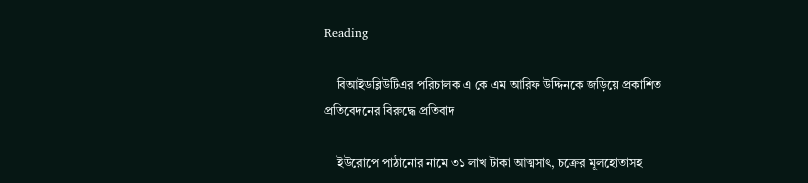Reading

    বিআইডব্লিউটিএর পরিচালক এ কে এম আরিফ উদ্দিনকে জড়িয়ে প্রকাশিত প্রতিবেদনের বিরুদ্ধে প্রতিবাদ

    ইউরোপে পাঠানোর নামে ৩১ লাখ টাকা আত্মসাৎ, চক্রের মূলহোতাসহ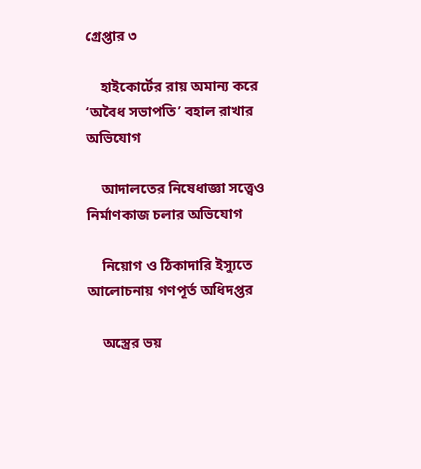গ্রেপ্তার ৩

    হাইকোর্টের রায় অমান্য করে ‘অবৈধ সভাপতি’ বহাল রাখার অভিযোগ

    আদালতের নিষেধাজ্ঞা সত্ত্বেও নির্মাণকাজ চলার অভিযোগ

    নিয়োগ ও ঠিকাদারি ইস্যুতে আলোচনায় গণপূর্ত অধিদপ্তর

    অস্ত্রের ভয়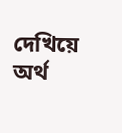দেখিয়ে অর্থ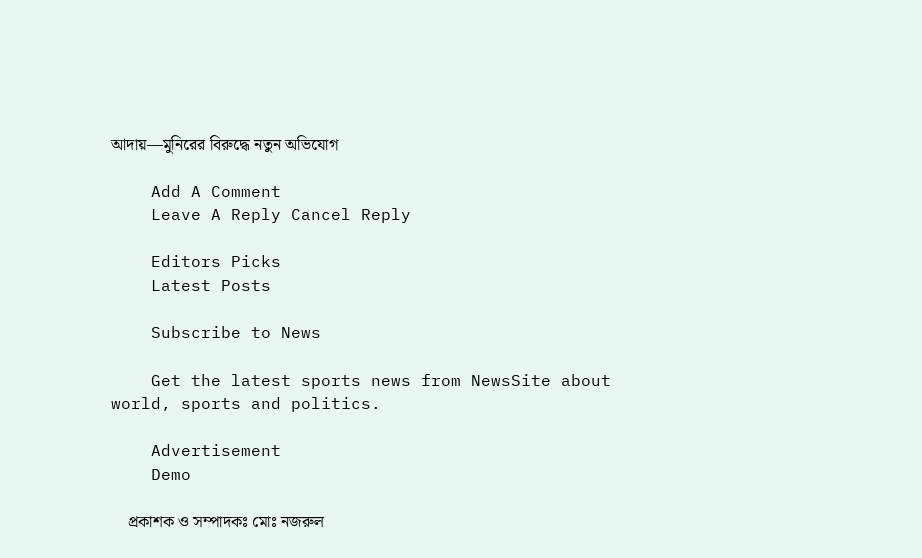আদায়—মুনিরের বিরুদ্ধে নতুন অভিযোগ

    Add A Comment
    Leave A Reply Cancel Reply

    Editors Picks
    Latest Posts

    Subscribe to News

    Get the latest sports news from NewsSite about world, sports and politics.

    Advertisement
    Demo

    প্রকাশক ও সম্পাদকঃ মোঃ নজরুল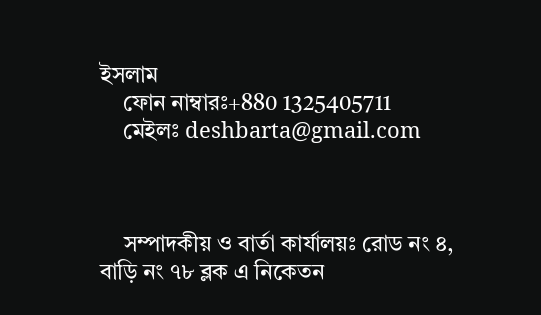ইসলাম
    ফোন নাম্বারঃ+880 1325405711
    মেইলঃ deshbarta@gmail.com



    সম্পাদকীয় ও বার্তা কার্যালয়ঃ রোড নং ৪, বাড়ি নং ৭৮ ব্লক এ নিকেতন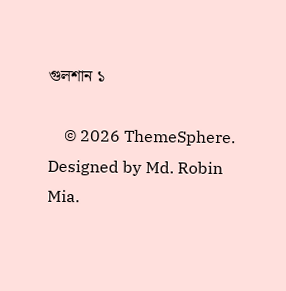গুলশান ১

    © 2026 ThemeSphere. Designed by Md. Robin Mia.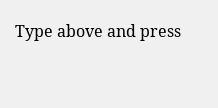Type above and press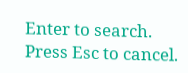Enter to search. Press Esc to cancel.